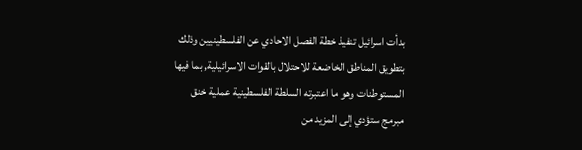بدأت اسرائيل تنفيذ خطة الفصل الاحادي عن الفلسطينيين وذلك بتطويق المناطق الخاضعة للاحتلال بالقوات الاسرائيلية, بما فيها المستوطنات وهو ما اعتبرته السلطة الفلسطينية عملية خنق مبرمج ستؤدي إلى المزيد من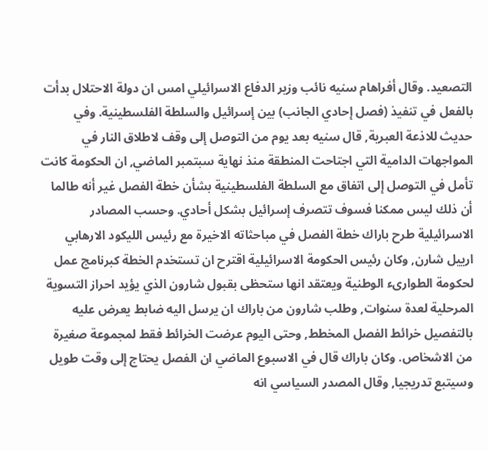التصعيد. وقال أفراهام سنيه نائب وزير الدفاع الاسرائيلي امس ان دولة الاحتلال بدأت بالفعل في تنفيذ (فصل إحادي الجانب) بين إسرائيل والسلطة الفلسطينية. وفي حديث للاذعة العبرية, قال سنيه بعد يوم من التوصل إلى وقف لاطلاق النار في المواجهات الدامية التي اجتاحت المنطقة منذ نهاية سبتمبر الماضي, ان الحكومة كانت تأمل في التوصل إلى اتفاق مع السلطة الفلسطينية بشأن خطة الفصل غير أنه طالما أن ذلك ليس ممكنا فسوف تتصرف إسرائيل بشكل أحادي. وحسب المصادر الاسرائيلية طرح باراك خطة الفصل في مباحثاته الاخيرة مع رئيس الليكود الارهابي ارييل شارن, وكان رئيس الحكومة الاسرائيلية اقترح ان تستخدم الخطة كبرنامج عمل لحكومة الطوارىء الوطنية ويعتقد انها ستحظى بقبول شارون الذي يؤيد احراز التسوية المرحلية لعدة سنوات, وطلب شارون من باراك ان يرسل اليه ضابط يعرض عليه بالتفصيل خرائط الفصل المخطط, وحتى اليوم عرضت الخرائط فقط لمجموعة صغيرة من الاشخاص. وكان باراك قال في الاسبوع الماضي ان الفصل يحتاج إلى وقت طويل وسيتبع تدريجيا, وقال المصدر السياسي انه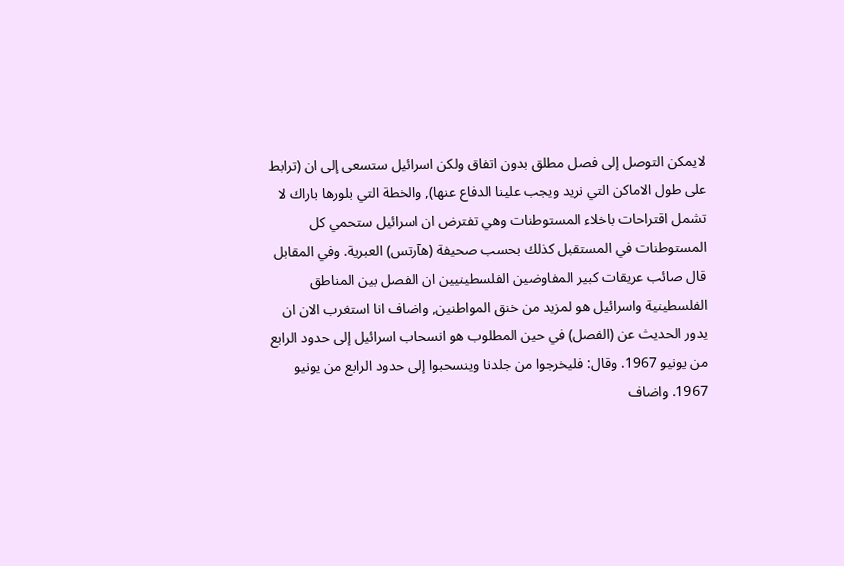لايمكن التوصل إلى فصل مطلق بدون اتفاق ولكن اسرائيل ستسعى إلى ان (ترابط على طول الاماكن التي نريد ويجب علينا الدفاع عنها), والخطة التي بلورها باراك لا تشمل اقتراحات باخلاء المستوطنات وهي تفترض ان اسرائيل ستحمي كل المستوطنات في المستقبل كذلك بحسب صحيفة (هآرتس) العبرية. وفي المقابل قال صائب عريقات كبير المفاوضين الفلسطينيين ان الفصل بين المناطق الفلسطينية واسرائيل هو لمزيد من خنق المواطنين, واضاف انا استغرب الان ان يدور الحديث عن (الفصل) في حين المطلوب هو انسحاب اسرائيل إلى حدود الرابع من يونيو 1967. وقال: فليخرجوا من جلدنا وينسحبوا إلى حدود الرابع من يونيو 1967. واضاف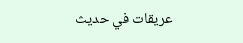عريقات في حديث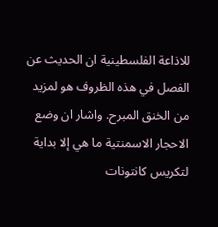للاذاعة الفلسطينية ان الحديث عن الفصل في هذه الظروف هو لمزيد من الخنق المبرح. واشار ان وضع الاحجار الاسمنتية ما هي إلا بداية لتكريس كانتونات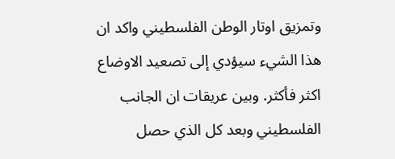وتمزيق اوتار الوطن الفلسطيني واكد ان هذا الشيء سيؤدي إلى تصعيد الاوضاع اكثر فأكثر. وبين عريقات ان الجانب الفلسطيني وبعد كل الذي حصل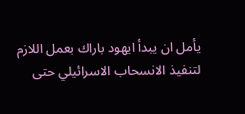يأمل ان يبدأ ايهود باراك بعمل اللازم لتنفيذ الانسحاب الاسرائيلي حتى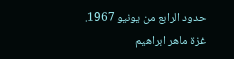حدود الرابع من يونيو 1967. غزة ماهر ابراهيم